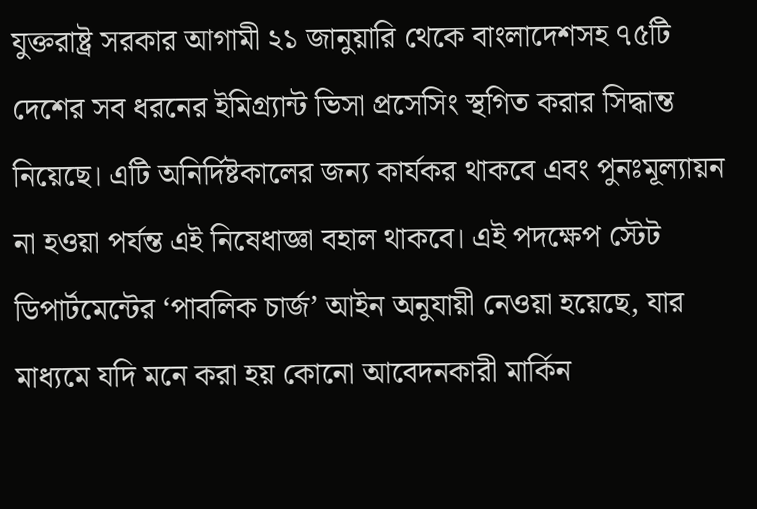যুক্তরাষ্ট্র সরকার আগামী ২১ জানুয়ারি থেকে বাংলাদেশসহ ৭৫টি দেশের সব ধরনের ইমিগ্র্যান্ট ভিসা প্রসেসিং স্থগিত করার সিদ্ধান্ত নিয়েছে। এটি অনির্দিষ্টকালের জন্য কার্যকর থাকবে এবং পুনঃমূল্যায়ন না হওয়া পর্যন্ত এই নিষেধাজ্ঞা বহাল থাকবে। এই পদক্ষেপ স্টেট ডিপার্টমেন্টের ‘পাবলিক চার্জ’ আইন অনুযায়ী নেওয়া হয়েছে, যার মাধ্যমে যদি মনে করা হয় কোনো আবেদনকারী মার্কিন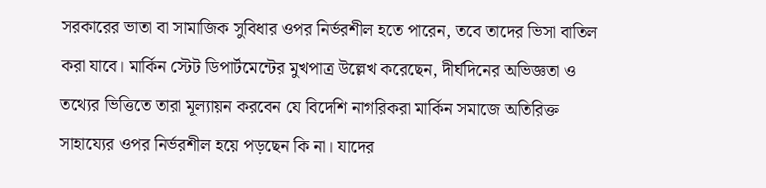সরকারের ভাতা বা সামাজিক সুবিধার ওপর নির্ভরশীল হতে পারেন, তবে তাদের ভিসা বাতিল করা যাবে। মার্কিন স্টেট ডিপার্টমেন্টের মুখপাত্র উল্লেখ করেছেন, দীর্ঘদিনের অভিজ্ঞতা ও তথ্যের ভিত্তিতে তারা মূল্যায়ন করবেন যে বিদেশি নাগরিকরা মার্কিন সমাজে অতিরিক্ত সাহায্যের ওপর নির্ভরশীল হয়ে পড়ছেন কি না। যাদের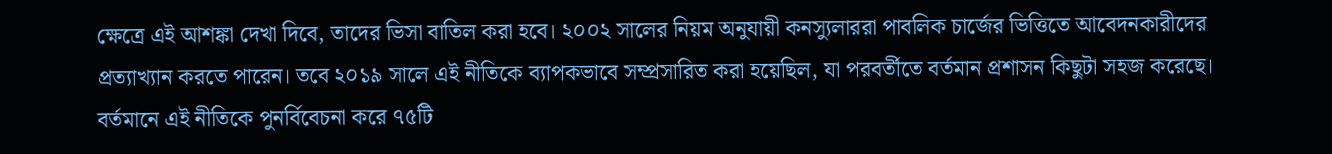ক্ষেত্রে এই আশঙ্কা দেখা দিবে, তাদের ভিসা বাতিল করা হবে। ২০০২ সালের নিয়ম অনুযায়ী কনস্যুলাররা পাবলিক চার্জের ভিত্তিতে আবেদনকারীদের প্রত্যাখ্যান করতে পারেন। তবে ২০১৯ সালে এই নীতিকে ব্যাপকভাবে সম্প্রসারিত করা হয়েছিল, যা পরবর্তীতে বর্তমান প্রশাসন কিছুটা সহজ করেছে। বর্তমানে এই নীতিকে পুনর্বিবেচনা করে ৭৫টি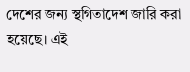দেশের জন্য স্থগিতাদেশ জারি করা হয়েছে। এই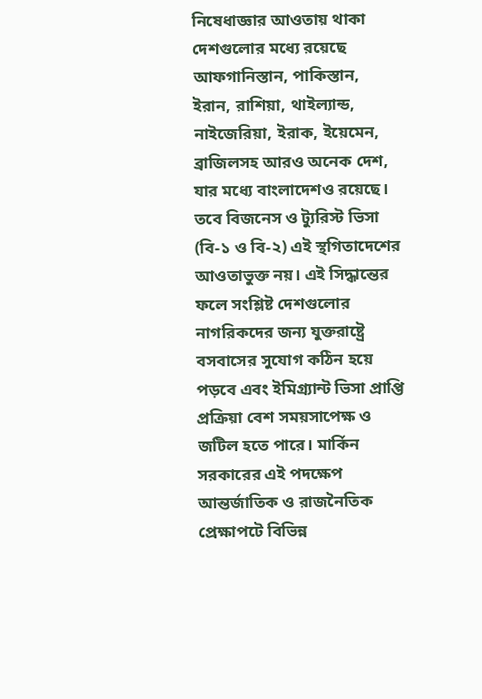নিষেধাজ্ঞার আওতায় থাকা দেশগুলোর মধ্যে রয়েছে আফগানিস্তান, পাকিস্তান, ইরান, রাশিয়া, থাইল্যান্ড, নাইজেরিয়া, ইরাক, ইয়েমেন, ব্রাজিলসহ আরও অনেক দেশ, যার মধ্যে বাংলাদেশও রয়েছে। তবে বিজনেস ও ট্যুরিস্ট ভিসা (বি-১ ও বি-২) এই স্থগিতাদেশের আওতাভুক্ত নয়। এই সিদ্ধান্তের ফলে সংশ্লিষ্ট দেশগুলোর নাগরিকদের জন্য যুক্তরাষ্ট্রে বসবাসের সুযোগ কঠিন হয়ে পড়বে এবং ইমিগ্র্যান্ট ভিসা প্রাপ্তি প্রক্রিয়া বেশ সময়সাপেক্ষ ও জটিল হতে পারে। মার্কিন সরকারের এই পদক্ষেপ আন্তর্জাতিক ও রাজনৈতিক প্রেক্ষাপটে বিভিন্ন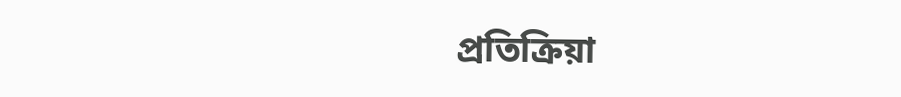প্রতিক্রিয়া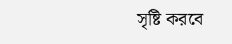সৃষ্টি করবে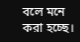বলে মনে করা হচ্ছে।